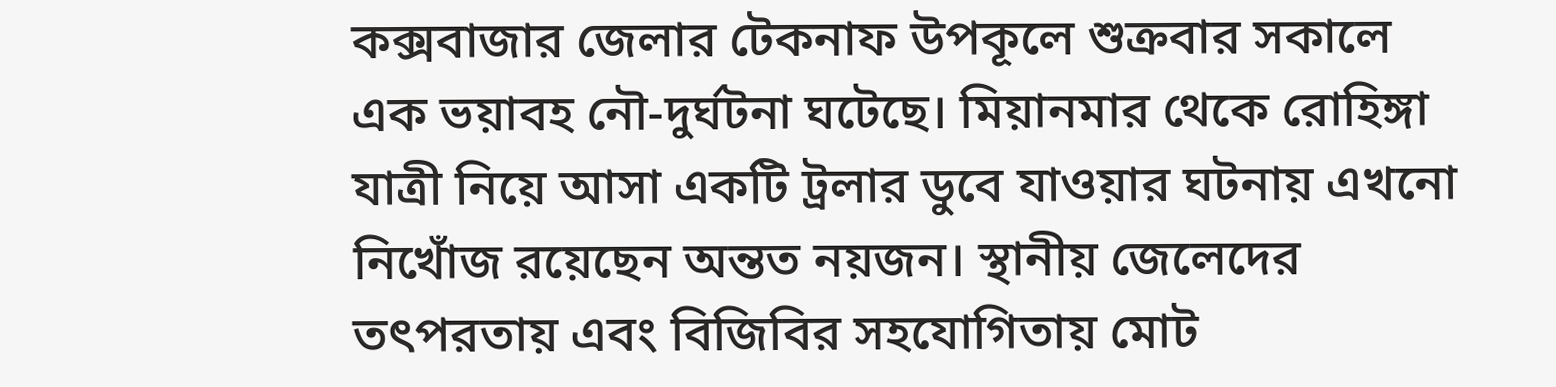কক্সবাজার জেলার টেকনাফ উপকূলে শুক্রবার সকালে এক ভয়াবহ নৌ-দুর্ঘটনা ঘটেছে। মিয়ানমার থেকে রোহিঙ্গা যাত্রী নিয়ে আসা একটি ট্রলার ডুবে যাওয়ার ঘটনায় এখনো নিখোঁজ রয়েছেন অন্তত নয়জন। স্থানীয় জেলেদের তৎপরতায় এবং বিজিবির সহযোগিতায় মোট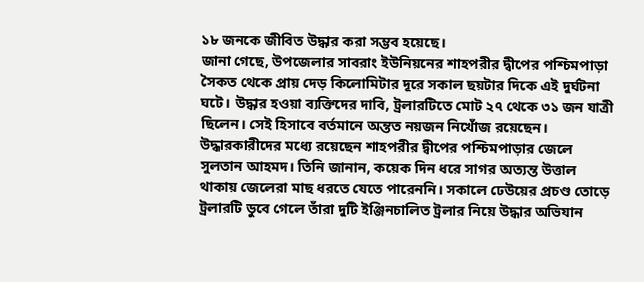১৮ জনকে জীবিত উদ্ধার করা সম্ভব হয়েছে।
জানা গেছে, উপজেলার সাবরাং ইউনিয়নের শাহপরীর দ্বীপের পশ্চিমপাড়া সৈকত থেকে প্রায় দেড় কিলোমিটার দূরে সকাল ছয়টার দিকে এই দুর্ঘটনা ঘটে। উদ্ধার হওয়া ব্যক্তিদের দাবি, ট্রলারটিতে মোট ২৭ থেকে ৩১ জন যাত্রী ছিলেন। সেই হিসাবে বর্তমানে অন্তত নয়জন নিখোঁজ রয়েছেন। উদ্ধারকারীদের মধ্যে রয়েছেন শাহপরীর দ্বীপের পশ্চিমপাড়ার জেলে সুলতান আহমদ। তিনি জানান, কয়েক দিন ধরে সাগর অত্যন্ত উত্তাল থাকায় জেলেরা মাছ ধরতে যেতে পারেননি। সকালে ঢেউয়ের প্রচণ্ড তোড়ে ট্রলারটি ডুবে গেলে তাঁরা দুটি ইঞ্জিনচালিত ট্রলার নিয়ে উদ্ধার অভিযান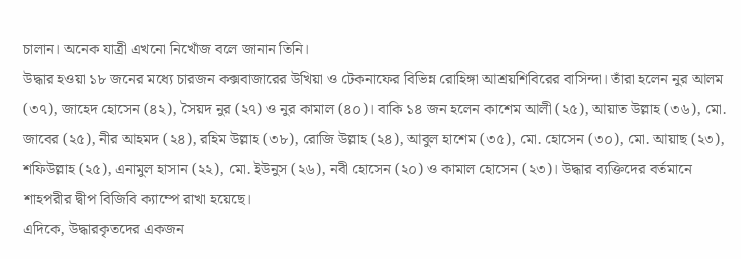চালান। অনেক যাত্রী এখনো নিখোঁজ বলে জানান তিনি।
উদ্ধার হওয়া ১৮ জনের মধ্যে চারজন কক্সবাজারের উখিয়া ও টেকনাফের বিভিন্ন রোহিঙ্গা আশ্রয়শিবিরের বাসিন্দা। তাঁরা হলেন নুর আলম (৩৭), জাহেদ হোসেন (৪২), সৈয়দ নুর (২৭) ও নুর কামাল (৪০)। বাকি ১৪ জন হলেন কাশেম আলী (২৫), আয়াত উল্লাহ (৩৬), মো. জাবের (২৫), নীর আহমদ (২৪), রহিম উল্লাহ (৩৮), রোজি উল্লাহ (২৪), আবুল হাশেম (৩৫), মো. হোসেন (৩০), মো. আয়াছ (২৩), শফিউল্লাহ (২৫), এনামুল হাসান (২২), মো. ইউনুস (২৬), নবী হোসেন (২০) ও কামাল হোসেন (২৩)। উদ্ধার ব্যক্তিদের বর্তমানে শাহপরীর দ্বীপ বিজিবি ক্যাম্পে রাখা হয়েছে।
এদিকে, উদ্ধারকৃতদের একজন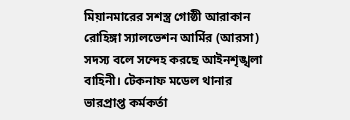মিয়ানমারের সশস্ত্র গোষ্ঠী আরাকান রোহিঙ্গা স্যালভেশন আর্মির (আরসা) সদস্য বলে সন্দেহ করছে আইনশৃঙ্খলা বাহিনী। টেকনাফ মডেল থানার ভারপ্রাপ্ত কর্মকর্তা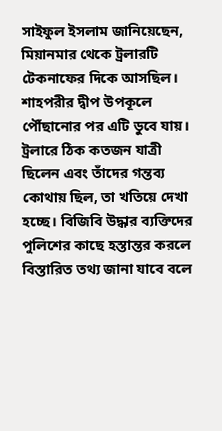সাইফুল ইসলাম জানিয়েছেন, মিয়ানমার থেকে ট্রলারটি টেকনাফের দিকে আসছিল। শাহপরীর দ্বীপ উপকূলে পৌঁছানোর পর এটি ডুবে যায়। ট্রলারে ঠিক কতজন যাত্রী ছিলেন এবং তাঁদের গন্তব্য কোথায় ছিল, তা খতিয়ে দেখা হচ্ছে। বিজিবি উদ্ধার ব্যক্তিদের পুলিশের কাছে হস্তান্তর করলে বিস্তারিত তথ্য জানা যাবে বলে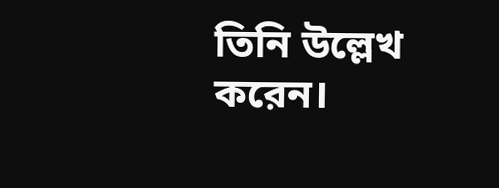তিনি উল্লেখ করেন।